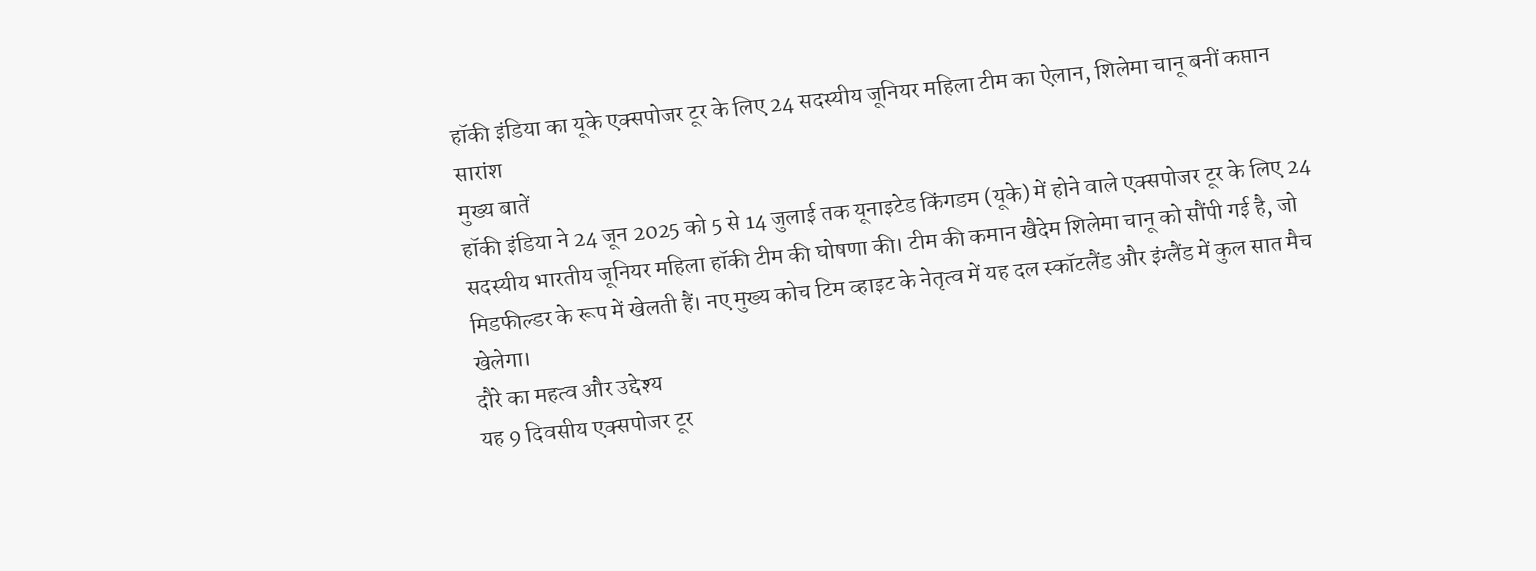हॉकी इंडिया का यूके एक्सपोजर टूर के लिए 24 सदस्यीय जूनियर महिला टीम का ऐलान, शिलेमा चानू बनीं कप्तान
सारांश
मुख्य बातें
हॉकी इंडिया ने 24 जून 2025 को 5 से 14 जुलाई तक यूनाइटेड किंगडम (यूके) में होने वाले एक्सपोजर टूर के लिए 24 सदस्यीय भारतीय जूनियर महिला हॉकी टीम की घोषणा की। टीम की कमान खैदेम शिलेमा चानू को सौंपी गई है, जो मिडफील्डर के रूप में खेलती हैं। नए मुख्य कोच टिम व्हाइट के नेतृत्व में यह दल स्कॉटलैंड और इंग्लैंड में कुल सात मैच खेलेगा।
दौरे का महत्व और उद्देश्य
यह 9 दिवसीय एक्सपोजर टूर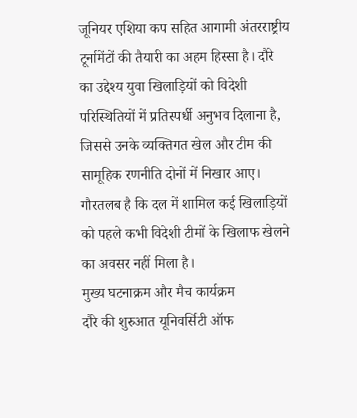जूनियर एशिया कप सहित आगामी अंतरराष्ट्रीय टूर्नामेंटों की तैयारी का अहम हिस्सा है। दौरे का उद्देश्य युवा खिलाड़ियों को विदेशी परिस्थितियों में प्रतिस्पर्धी अनुभव दिलाना है, जिससे उनके व्यक्तिगत खेल और टीम की सामूहिक रणनीति दोनों में निखार आए। गौरतलब है कि दल में शामिल कई खिलाड़ियों को पहले कभी विदेशी टीमों के खिलाफ खेलने का अवसर नहीं मिला है।
मुख्य घटनाक्रम और मैच कार्यक्रम
दौरे की शुरुआत यूनिवर्सिटी ऑफ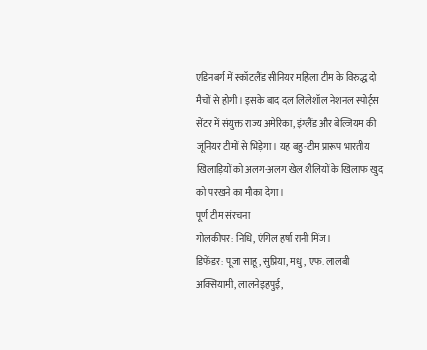एडिनबर्ग में स्कॉटलैंड सीनियर महिला टीम के विरुद्ध दो मैचों से होगी। इसके बाद दल लिलेशॉल नेशनल स्पोर्ट्स सेंटर में संयुक्त राज्य अमेरिका, इंग्लैंड और बेल्जियम की जूनियर टीमों से भिड़ेगा। यह बहु-टीम प्रारूप भारतीय खिलाड़ियों को अलग-अलग खेल शैलियों के खिलाफ खुद को परखने का मौका देगा।
पूर्ण टीम संरचना
गोलकीपर: निधि, एंगिल हर्षा रानी मिंज।
डिफेंडर: पूजा साहू, सुप्रिया, मधु, एफ. लालबी अक्सियामी, लालनेइहपुई,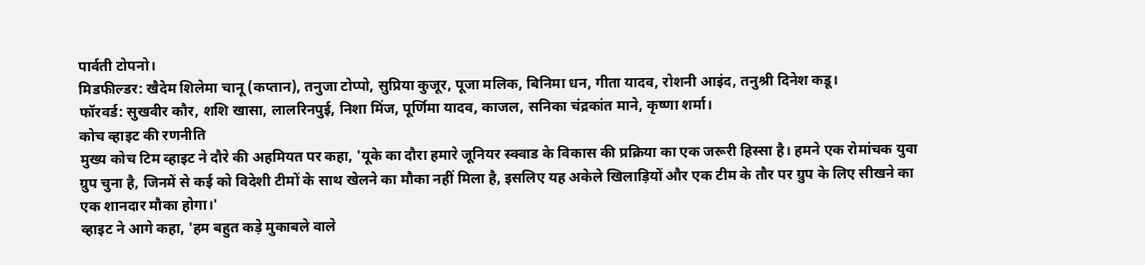पार्वती टोपनो।
मिडफील्डर: खैदेम शिलेमा चानू (कप्तान), तनुजा टोप्पो, सुप्रिया कुजूर, पूजा मलिक, बिनिमा धन, गीता यादव, रोशनी आइंद, तनुश्री दिनेश कडू।
फॉरवर्ड: सुखवीर कौर, शशि खासा, लालरिनपुई, निशा मिंज, पूर्णिमा यादव, काजल, सनिका चंद्रकांत माने, कृष्णा शर्मा।
कोच व्हाइट की रणनीति
मुख्य कोच टिम व्हाइट ने दौरे की अहमियत पर कहा, 'यूके का दौरा हमारे जूनियर स्क्वाड के विकास की प्रक्रिया का एक जरूरी हिस्सा है। हमने एक रोमांचक युवा ग्रुप चुना है, जिनमें से कई को विदेशी टीमों के साथ खेलने का मौका नहीं मिला है, इसलिए यह अकेले खिलाड़ियों और एक टीम के तौर पर ग्रुप के लिए सीखने का एक शानदार मौका होगा।'
व्हाइट ने आगे कहा, 'हम बहुत कड़े मुकाबले वाले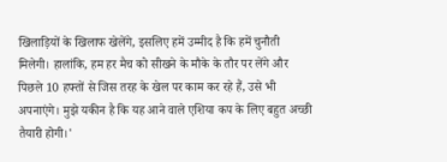खिलाड़ियों के खिलाफ खेलेंगे, इसलिए हमें उम्मीद है कि हमें चुनौती मिलेगी। हालांकि, हम हर मैच को सीखने के मौके के तौर पर लेंगे और पिछले 10 हफ्तों से जिस तरह के खेल पर काम कर रहे हैं, उसे भी अपनाएंगे। मुझे यकीन है कि यह आने वाले एशिया कप के लिए बहुत अच्छी तैयारी होगी।'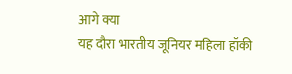आगे क्या
यह दौरा भारतीय जूनियर महिला हॉकी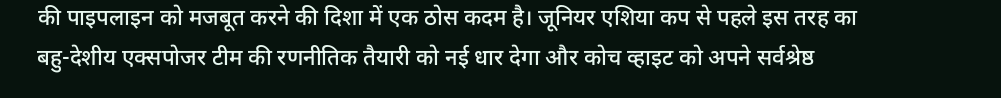की पाइपलाइन को मजबूत करने की दिशा में एक ठोस कदम है। जूनियर एशिया कप से पहले इस तरह का बहु-देशीय एक्सपोजर टीम की रणनीतिक तैयारी को नई धार देगा और कोच व्हाइट को अपने सर्वश्रेष्ठ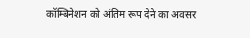कॉम्बिनेशन को अंतिम रूप देने का अवसर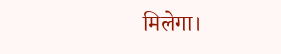मिलेगा।